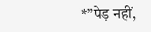*”पेड़ नहीं,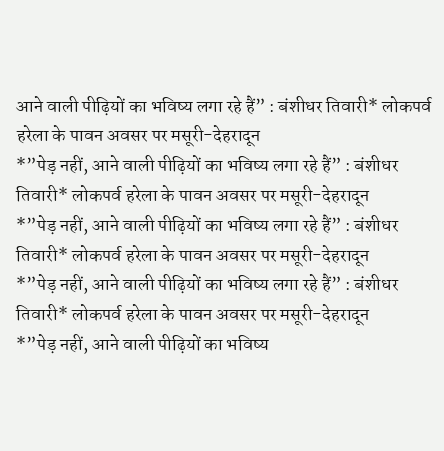आने वाली पीढ़ियों का भविष्य लगा रहे हैं” : बंशीधर तिवारी* लोकपर्व हरेला के पावन अवसर पर मसूरी-देहरादून
*”पेड़ नहीं, आने वाली पीढ़ियों का भविष्य लगा रहे हैं” : बंशीधर तिवारी* लोकपर्व हरेला के पावन अवसर पर मसूरी-देहरादून
*”पेड़ नहीं, आने वाली पीढ़ियों का भविष्य लगा रहे हैं” : बंशीधर तिवारी* लोकपर्व हरेला के पावन अवसर पर मसूरी-देहरादून
*”पेड़ नहीं, आने वाली पीढ़ियों का भविष्य लगा रहे हैं” : बंशीधर तिवारी* लोकपर्व हरेला के पावन अवसर पर मसूरी-देहरादून
*”पेड़ नहीं, आने वाली पीढ़ियों का भविष्य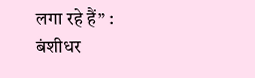लगा रहे हैं” : बंशीधर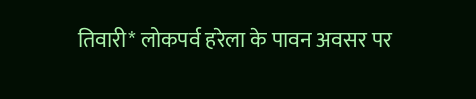तिवारी* लोकपर्व हरेला के पावन अवसर पर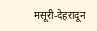मसूरी-देहरादून